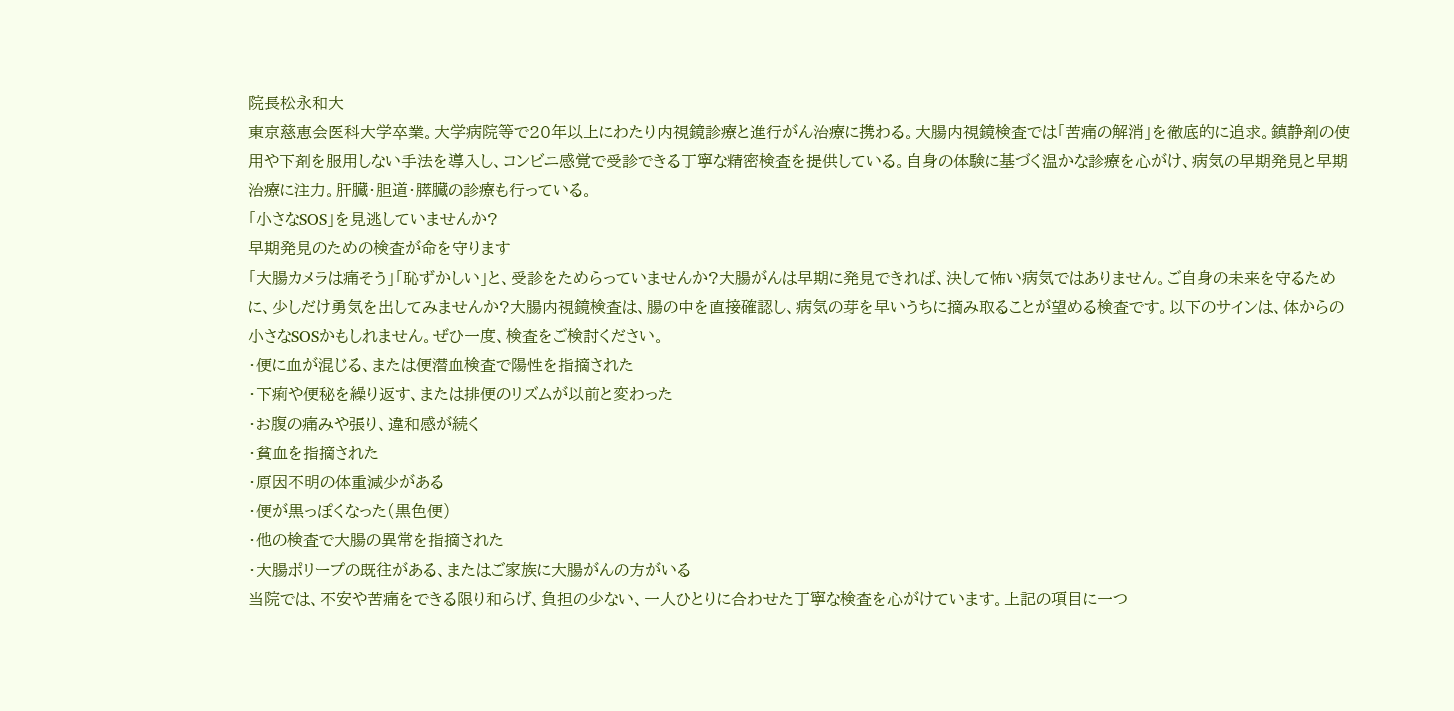院長松永和大
東京慈恵会医科大学卒業。大学病院等で20年以上にわたり内視鏡診療と進行がん治療に携わる。大腸内視鏡検査では「苦痛の解消」を徹底的に追求。鎮静剤の使用や下剤を服用しない手法を導入し、コンビニ感覚で受診できる丁寧な精密検査を提供している。自身の体験に基づく温かな診療を心がけ、病気の早期発見と早期治療に注力。肝臓・胆道・膵臓の診療も行っている。
「小さなSOS」を見逃していませんか?
早期発見のための検査が命を守ります
「大腸カメラは痛そう」「恥ずかしい」と、受診をためらっていませんか?大腸がんは早期に発見できれば、決して怖い病気ではありません。ご自身の未来を守るために、少しだけ勇気を出してみませんか?大腸内視鏡検査は、腸の中を直接確認し、病気の芽を早いうちに摘み取ることが望める検査です。以下のサインは、体からの小さなSOSかもしれません。ぜひ一度、検査をご検討ください。
・便に血が混じる、または便潜血検査で陽性を指摘された
・下痢や便秘を繰り返す、または排便のリズムが以前と変わった
・お腹の痛みや張り、違和感が続く
・貧血を指摘された
・原因不明の体重減少がある
・便が黒っぽくなった(黒色便)
・他の検査で大腸の異常を指摘された
・大腸ポリープの既往がある、またはご家族に大腸がんの方がいる
当院では、不安や苦痛をできる限り和らげ、負担の少ない、一人ひとりに合わせた丁寧な検査を心がけています。上記の項目に一つ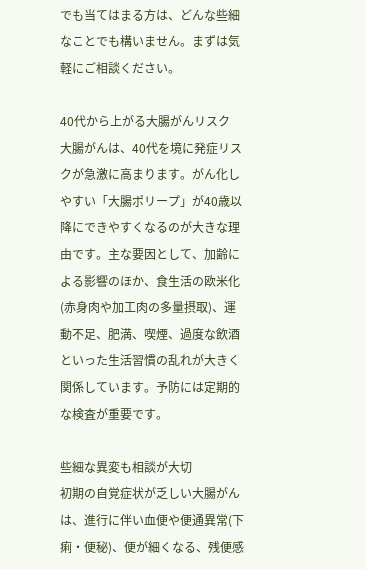でも当てはまる方は、どんな些細なことでも構いません。まずは気軽にご相談ください。

40代から上がる大腸がんリスク
大腸がんは、40代を境に発症リスクが急激に高まります。がん化しやすい「大腸ポリープ」が40歳以降にできやすくなるのが大きな理由です。主な要因として、加齢による影響のほか、食生活の欧米化(赤身肉や加工肉の多量摂取)、運動不足、肥満、喫煙、過度な飲酒といった生活習慣の乱れが大きく関係しています。予防には定期的な検査が重要です。

些細な異変も相談が大切
初期の自覚症状が乏しい大腸がんは、進行に伴い血便や便通異常(下痢・便秘)、便が細くなる、残便感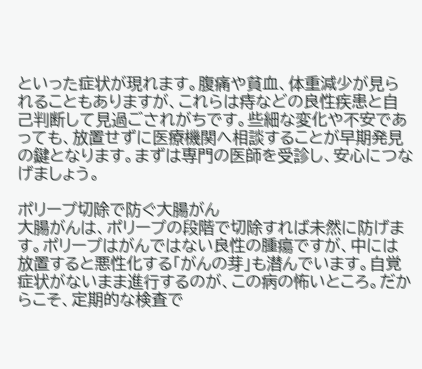といった症状が現れます。腹痛や貧血、体重減少が見られることもありますが、これらは痔などの良性疾患と自己判断して見過ごされがちです。些細な変化や不安であっても、放置せずに医療機関へ相談することが早期発見の鍵となります。まずは専門の医師を受診し、安心につなげましょう。

ポリープ切除で防ぐ大腸がん
大腸がんは、ポリープの段階で切除すれば未然に防げます。ポリープはがんではない良性の腫瘍ですが、中には放置すると悪性化する「がんの芽」も潜んでいます。自覚症状がないまま進行するのが、この病の怖いところ。だからこそ、定期的な検査で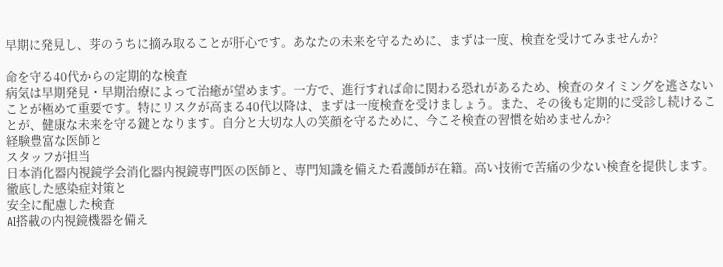早期に発見し、芽のうちに摘み取ることが肝心です。あなたの未来を守るために、まずは一度、検査を受けてみませんか?

命を守る40代からの定期的な検査
病気は早期発見・早期治療によって治癒が望めます。一方で、進行すれば命に関わる恐れがあるため、検査のタイミングを逃さないことが極めて重要です。特にリスクが高まる40代以降は、まずは一度検査を受けましょう。また、その後も定期的に受診し続けることが、健康な未来を守る鍵となります。自分と大切な人の笑顔を守るために、今こそ検査の習慣を始めませんか?
経験豊富な医師と
スタッフが担当
日本消化器内視鏡学会消化器内視鏡専門医の医師と、専門知識を備えた看護師が在籍。高い技術で苦痛の少ない検査を提供します。
徹底した感染症対策と
安全に配慮した検査
AI搭載の内視鏡機器を備え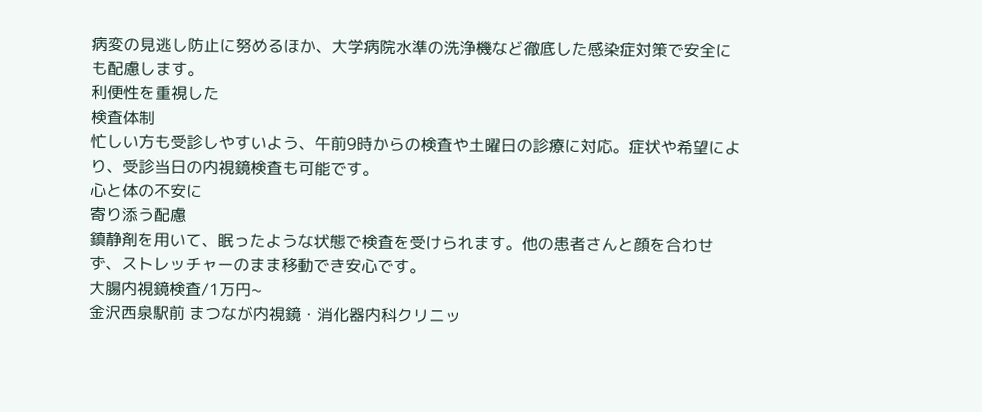病変の見逃し防止に努めるほか、大学病院水準の洗浄機など徹底した感染症対策で安全にも配慮します。
利便性を重視した
検査体制
忙しい方も受診しやすいよう、午前9時からの検査や土曜日の診療に対応。症状や希望により、受診当日の内視鏡検査も可能です。
心と体の不安に
寄り添う配慮
鎮静剤を用いて、眠ったような状態で検査を受けられます。他の患者さんと顔を合わせず、ストレッチャーのまま移動でき安心です。
大腸内視鏡検査/1万円~
金沢西泉駅前 まつなが内視鏡・消化器内科クリニッ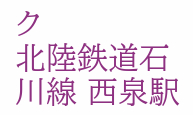ク
北陸鉄道石川線 西泉駅